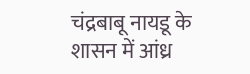चंद्रबाबू नायडू के शासन में आंध्र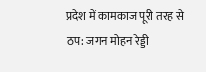प्रदेश में कामकाज पूरी तरह से ठप: जगन मोहन रेड्डी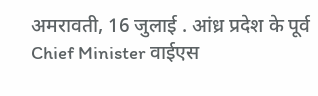अमरावती, 16 जुलाई . आंध्र प्रदेश के पूर्व Chief Minister वाईएस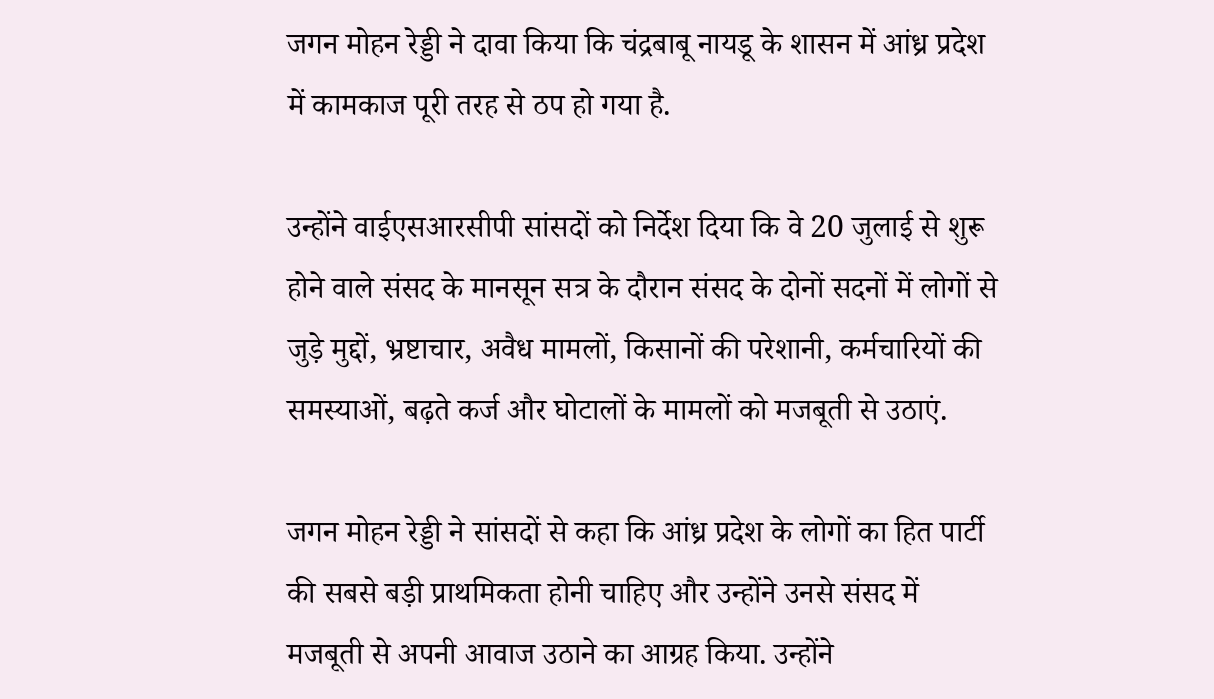जगन मोहन रेड्डी ने दावा किया कि चंद्रबाबू नायडू के शासन में आंध्र प्रदेश में कामकाज पूरी तरह से ठप हो गया है.

उन्होंने वाईएसआरसीपी सांसदों को निर्देश दिया कि वे 20 जुलाई से शुरू होने वाले संसद के मानसून सत्र के दौरान संसद के दोनों सदनों में लोगों से जुड़े मुद्दों, भ्रष्टाचार, अवैध मामलों, किसानों की परेशानी, कर्मचारियों की समस्याओं, बढ़ते कर्ज और घोटालों के मामलों को मजबूती से उठाएं.

जगन मोहन रेड्डी ने सांसदों से कहा कि आंध्र प्रदेश के लोगों का हित पार्टी की सबसे बड़ी प्राथमिकता होनी चाहिए और उन्होंने उनसे संसद में मजबूती से अपनी आवाज उठाने का आग्रह किया. उन्होंने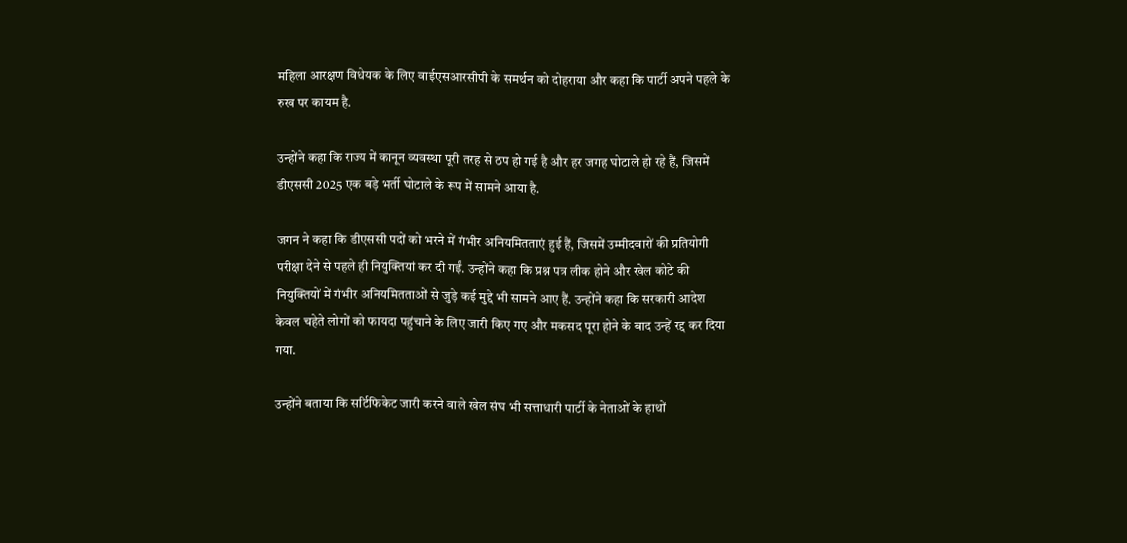महिला आरक्षण विधेयक के लिए वाईएसआरसीपी के समर्थन को दोहराया और कहा कि पार्टी अपने पहले के रुख पर कायम है.

उन्होंने कहा कि राज्य में कानून व्यवस्था पूरी तरह से ठप हो गई है और हर जगह घोटाले हो रहे हैं, जिसमें डीएससी 2025 एक बड़े भर्ती घोटाले के रूप में सामने आया है.

जगन ने कहा कि डीएससी पदों को भरने में गंभीर अनियमितताएं हुई हैं, जिसमें उम्मीदवारों की प्रतियोगी परीक्षा देने से पहले ही नियुक्तियां कर दी गईं. उन्होंने कहा कि प्रश्न पत्र लीक होने और खेल कोटे की नियुक्तियों में गंभीर अनियमितताओं से जुड़े कई मुद्दे भी सामने आए हैं. उन्होंने कहा कि सरकारी आदेश केवल चहेते लोगों को फायदा पहुंचाने के लिए जारी किए गए और मकसद पूरा होने के बाद उन्हें रद्द कर दिया गया.

उन्होंने बताया कि सर्टिफिकेट जारी करने वाले खेल संघ भी सत्ताधारी पार्टी के नेताओं के हाथों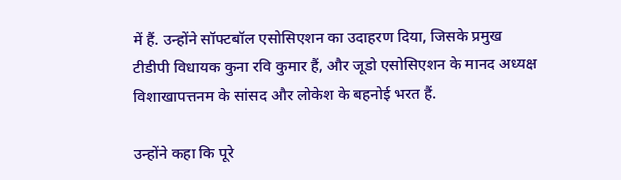में हैं. उन्होंने सॉफ्टबॉल एसोसिएशन का उदाहरण दिया, जिसके प्रमुख टीडीपी विधायक कुना रवि कुमार हैं, और जूडो एसोसिएशन के मानद अध्यक्ष विशाखापत्तनम के सांसद और लोकेश के बहनोई भरत हैं.

उन्होंने कहा कि पूरे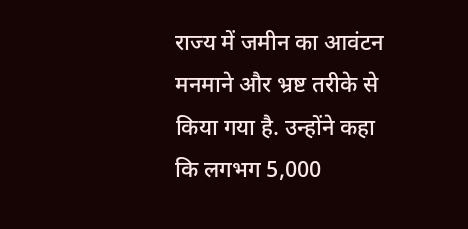राज्य में जमीन का आवंटन मनमाने और भ्रष्ट तरीके से किया गया है. उन्होंने कहा कि लगभग 5,000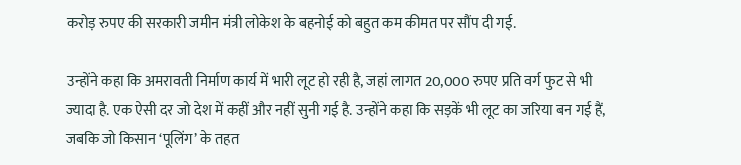करोड़ रुपए की सरकारी जमीन मंत्री लोकेश के बहनोई को बहुत कम कीमत पर सौंप दी गई.

उन्होंने कहा कि अमरावती निर्माण कार्य में भारी लूट हो रही है, जहां लागत 20,000 रुपए प्रति वर्ग फुट से भी ज्यादा है. एक ऐसी दर जो देश में कहीं और नहीं सुनी गई है. उन्होंने कहा कि सड़कें भी लूट का जरिया बन गई हैं, जबकि जो किसान ‘पूलिंग’ के तहत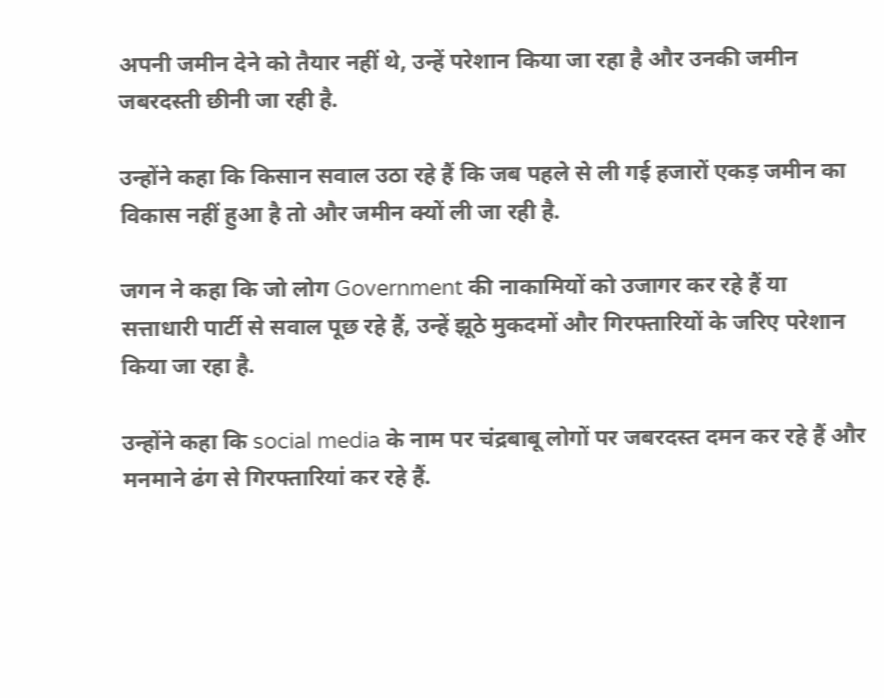अपनी जमीन देने को तैयार नहीं थे, उन्हें परेशान किया जा रहा है और उनकी जमीन जबरदस्ती छीनी जा रही है.

उन्होंने कहा कि किसान सवाल उठा रहे हैं कि जब पहले से ली गई हजारों एकड़ जमीन का विकास नहीं हुआ है तो और जमीन क्यों ली जा रही है.

जगन ने कहा कि जो लोग Government की नाकामियों को उजागर कर रहे हैं या सत्ताधारी पार्टी से सवाल पूछ रहे हैं, उन्हें झूठे मुकदमों और गिरफ्तारियों के जरिए परेशान किया जा रहा है.

उन्होंने कहा कि social media के नाम पर चंद्रबाबू लोगों पर जबरदस्त दमन कर रहे हैं और मनमाने ढंग से गिरफ्तारियां कर रहे हैं.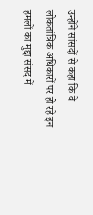उन्होंने सांसदों से कहा कि वे लोकतांत्रिक अधिकारों पर हो रहे इन हमलों का मुद्दा संसद में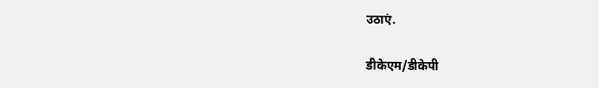उठाएं.

डीकेएम/डीकेपी